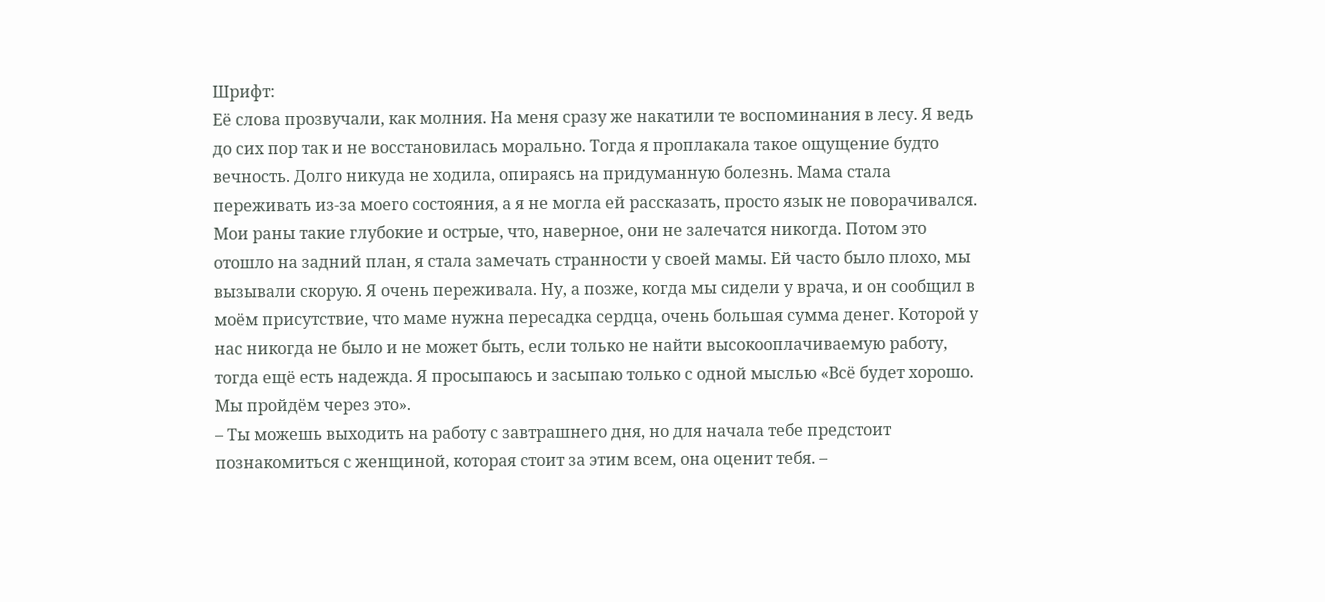Шрифт:
Её слова прозвучали, как молния. На меня сразу же накатили те воспоминания в лесу. Я ведь до сих пор так и не восстановилась морально. Тогда я проплакала такое ощущение будто вечность. Долго никуда не ходила, опираясь на придуманную болезнь. Мама стала переживать из-за моего состояния, а я не могла ей рассказать, просто язык не поворачивался. Мои раны такие глубокие и острые, что, наверное, они не залечатся никогда. Потом это отошло на задний план, я стала замечать странности у своей мамы. Ей часто было плохо, мы вызывали скорую. Я очень переживала. Ну, а позже, когда мы сидели у врача, и он сообщил в моём присутствие, что маме нужна пересадка сердца, очень большая сумма денег. Которой у нас никогда не было и не может быть, если только не найти высокооплачиваемую работу, тогда ещё есть надежда. Я просыпаюсь и засыпаю только с одной мыслью «Всё будет хорошо. Мы пройдём через это».
– Ты можешь выходить на работу с завтрашнего дня, но для начала тебе предстоит познакомиться с женщиной, которая стоит за этим всем, она оценит тебя. –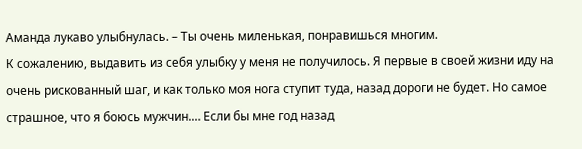Аманда лукаво улыбнулась. – Ты очень миленькая, понравишься многим.
К сожалению, выдавить из себя улыбку у меня не получилось. Я первые в своей жизни иду на очень рискованный шаг, и как только моя нога ступит туда, назад дороги не будет. Но самое страшное, что я боюсь мужчин.… Если бы мне год назад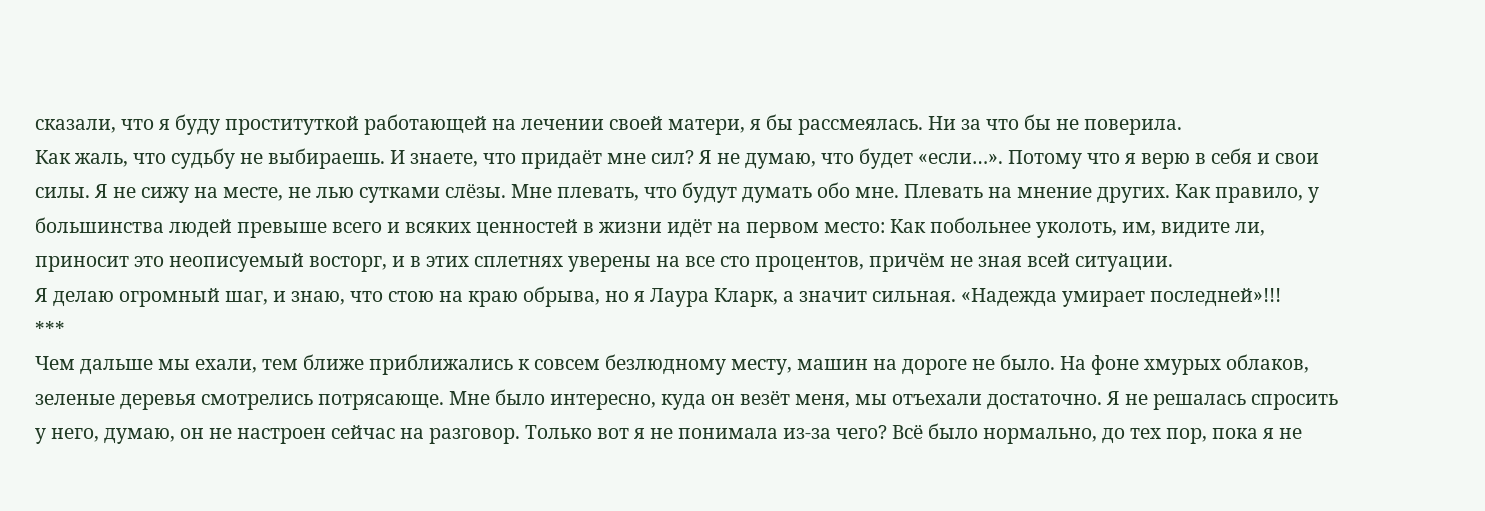сказали, что я буду проституткой работающей на лечении своей матери, я бы рассмеялась. Ни за что бы не поверила.
Как жаль, что судьбу не выбираешь. И знаете, что придаёт мне сил? Я не думаю, что будет «если…». Потому что я верю в себя и свои силы. Я не сижу на месте, не лью сутками слёзы. Мне плевать, что будут думать обо мне. Плевать на мнение других. Как правило, у большинства людей превыше всего и всяких ценностей в жизни идёт на первом место: Как побольнее уколоть, им, видите ли, приносит это неописуемый восторг, и в этих сплетнях уверены на все сто процентов, причём не зная всей ситуации.
Я делаю огромный шаг, и знаю, что стою на краю обрыва, но я Лаура Кларк, а значит сильная. «Надежда умирает последней»!!!
***
Чем дальше мы ехали, тем ближе приближались к совсем безлюдному месту, машин на дороге не было. На фоне хмурых облаков, зеленые деревья смотрелись потрясающе. Мне было интересно, куда он везёт меня, мы отъехали достаточно. Я не решалась спросить у него, думаю, он не настроен сейчас на разговор. Только вот я не понимала из-за чего? Всё было нормально, до тех пор, пока я не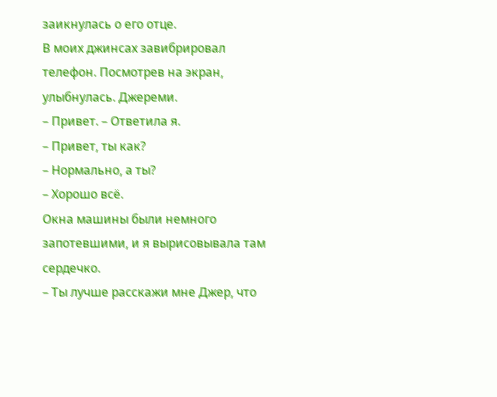заикнулась о его отце.
В моих джинсах завибрировал телефон. Посмотрев на экран, улыбнулась. Джереми.
– Привет. – Ответила я.
– Привет, ты как?
– Нормально, а ты?
– Хорошо всё.
Окна машины были немного запотевшими, и я вырисовывала там сердечко.
– Ты лучше расскажи мне Джер, что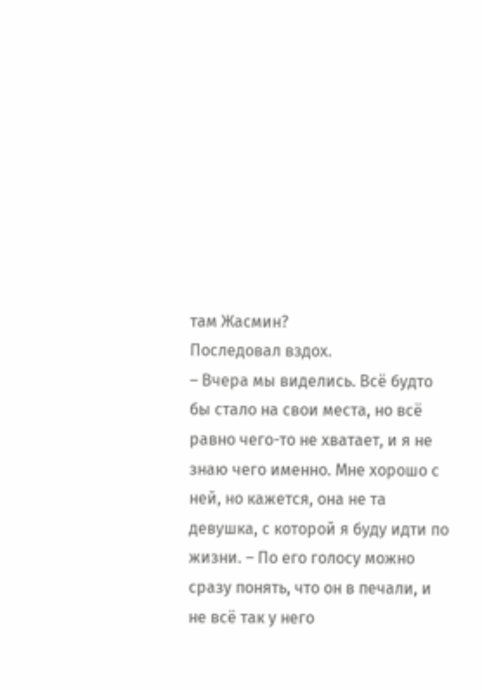там Жасмин?
Последовал вздох.
– Вчера мы виделись. Всё будто бы стало на свои места, но всё равно чего-то не хватает, и я не знаю чего именно. Мне хорошо с ней, но кажется, она не та девушка, с которой я буду идти по жизни. – По его голосу можно сразу понять, что он в печали, и не всё так у него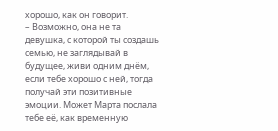хорошо, как он говорит.
– Возможно, она не та девушка, с которой ты создашь семью, не заглядывай в будущее, живи одним днём, если тебе хорошо с ней, тогда получай эти позитивные эмоции. Может Марта послала тебе её, как временную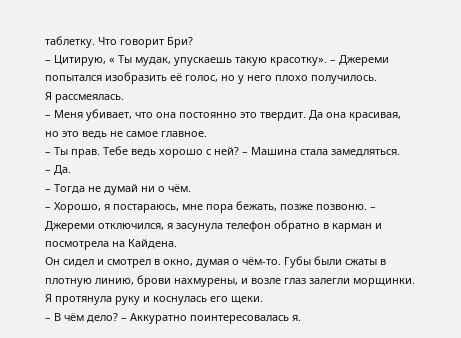таблетку. Что говорит Бри?
– Цитирую, « Ты мудак, упускаешь такую красотку». – Джереми попытался изобразить её голос, но у него плохо получилось.
Я рассмеялась.
– Меня убивает, что она постоянно это твердит. Да она красивая, но это ведь не самое главное.
– Ты прав. Тебе ведь хорошо с ней? – Машина стала замедляться.
– Да.
– Тогда не думай ни о чём.
– Хорошо, я постараюсь, мне пора бежать, позже позвоню. – Джереми отключился, я засунула телефон обратно в карман и посмотрела на Кайдена.
Он сидел и смотрел в окно, думая о чём-то. Губы были сжаты в плотную линию, брови нахмурены, и возле глаз залегли морщинки. Я протянула руку и коснулась его щеки.
– В чём дело? – Аккуратно поинтересовалась я.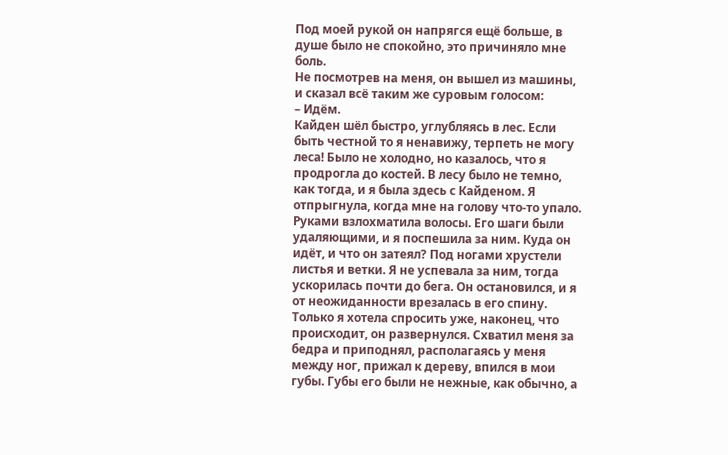Под моей рукой он напрягся ещё больше, в душе было не спокойно, это причиняло мне боль.
Не посмотрев на меня, он вышел из машины, и сказал всё таким же суровым голосом:
– Идём.
Кайден шёл быстро, углубляясь в лес. Если быть честной то я ненавижу, терпеть не могу леса! Было не холодно, но казалось, что я продрогла до костей. В лесу было не темно, как тогда, и я была здесь с Кайденом. Я отпрыгнула, когда мне на голову что-то упало. Руками взлохматила волосы. Его шаги были удаляющими, и я поспешила за ним. Куда он идёт, и что он затеял? Под ногами хрустели листья и ветки. Я не успевала за ним, тогда ускорилась почти до бега. Он остановился, и я от неожиданности врезалась в его спину. Только я хотела спросить уже, наконец, что происходит, он развернулся. Схватил меня за бедра и приподнял, располагаясь у меня между ног, прижал к дереву, впился в мои губы. Губы его были не нежные, как обычно, а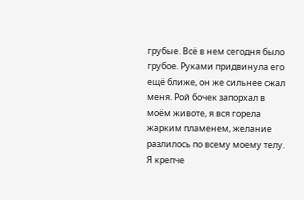грубые. Всё в нем сегодня было грубое. Руками придвинула его ещё ближе, он же сильнее сжал меня. Рой бочек запорхал в моём животе, я вся горела жарким пламенем, желание разлилось по всему моему телу. Я крепче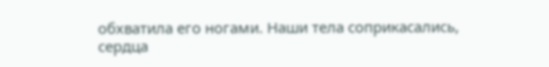обхватила его ногами. Наши тела соприкасались, сердца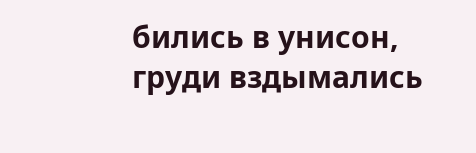бились в унисон, груди вздымались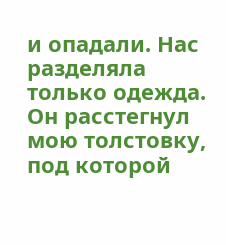и опадали. Нас разделяла только одежда. Он расстегнул мою толстовку, под которой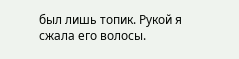был лишь топик. Рукой я сжала его волосы.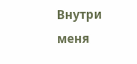Внутри меня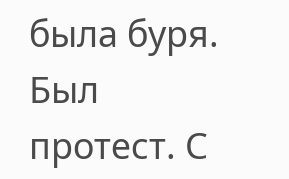была буря. Был протест. С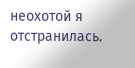неохотой я отстранилась.